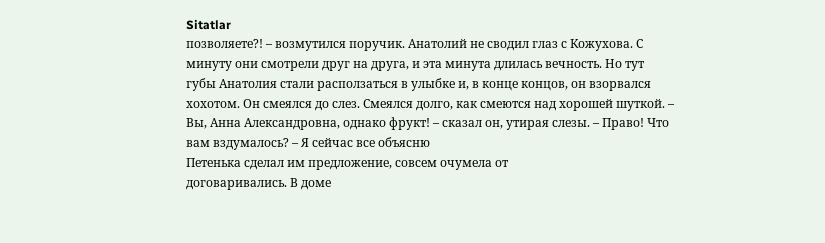Sitatlar
позволяете?! – возмутился поручик. Анатолий не сводил глаз с Кожухова. С минуту они смотрели друг на друга, и эта минута длилась вечность. Но тут губы Анатолия стали расползаться в улыбке и, в конце концов, он взорвался хохотом. Он смеялся до слез. Смеялся долго, как смеются над хорошей шуткой. – Вы, Анна Александровна, однако фрукт! – сказал он, утирая слезы. – Право! Что вам вздумалось? – Я сейчас все объясню
Петенька сделал им предложение, совсем очумела от
договаривались. В доме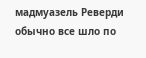мадмуазель Реверди обычно все шло по